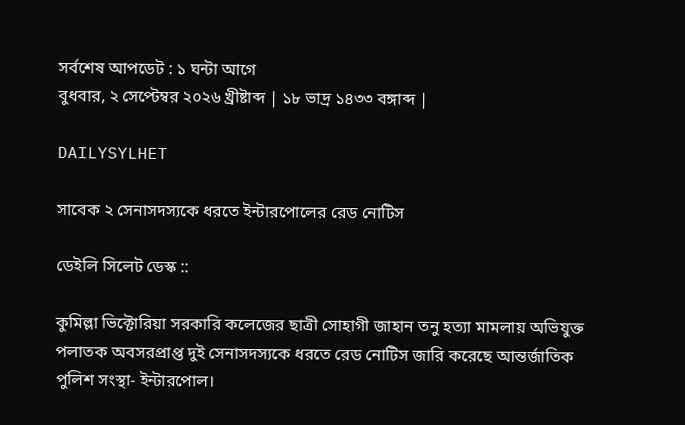সর্বশেষ আপডেট : ১ ঘন্টা আগে
বুধবার, ২ সেপ্টেম্বর ২০২৬ খ্রীষ্টাব্দ | ১৮ ভাদ্র ১৪৩৩ বঙ্গাব্দ |

DAILYSYLHET

সাবেক ২ সেনাসদস্যকে ধরতে ইন্টারপোলের রেড নোটিস

ডেইলি সিলেট ডেস্ক ::

কুমিল্লা ভিক্টোরিয়া সরকারি কলেজের ছাত্রী সোহাগী জাহান তনু হত্যা মামলায় অভিযুক্ত পলাতক অবসরপ্রাপ্ত দুই সেনাসদস্যকে ধরতে রেড নোটিস জারি করেছে আন্তর্জাতিক পুলিশ সংস্থা- ইন্টারপোল।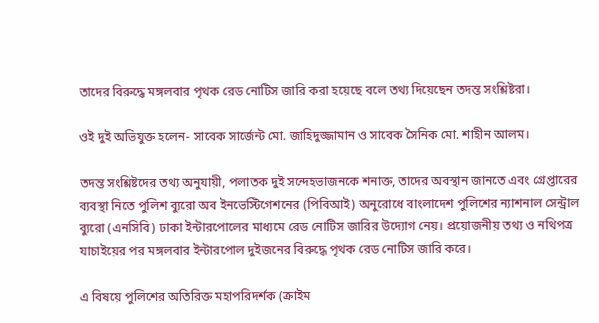তাদের বিরুদ্ধে মঙ্গলবার পৃথক রেড নোটিস জারি করা হয়েছে বলে তথ্য দিয়েছেন তদন্ত সংশ্লিষ্টরা।

ওই দুই অভিযুক্ত হলেন- সাবেক সার্জেন্ট মো. জাহিদুজ্জামান ও সাবেক সৈনিক মো. শাহীন আলম।

তদন্ত সংশ্লিষ্টদের তথ্য অনুযায়ী, পলাতক দুই সন্দেহভাজনকে শনাক্ত, তাদের অবস্থান জানতে এবং গ্রেপ্তারের ব্যবস্থা নিতে পুলিশ ব্যুরো অব ইনভেস্টিগেশনের (পিবিআই) অনুরোধে বাংলাদেশ পুলিশের ন্যাশনাল সেন্ট্রাল ব্যুরো (এনসিবি) ঢাকা ইন্টারপোলের মাধ্যমে রেড নোটিস জারির উদ্যোগ নেয়। প্রয়োজনীয় তথ্য ও নথিপত্র যাচাইয়ের পর মঙ্গলবার ইন্টারপোল দুইজনের বিরুদ্ধে পৃথক রেড নোটিস জারি করে।

এ বিষয়ে পুলিশের অতিরিক্ত মহাপরিদর্শক (ক্রাইম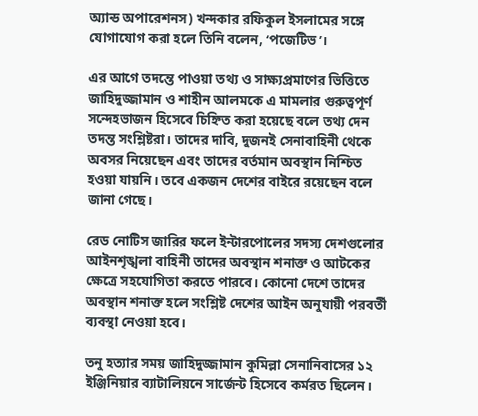অ্যান্ড অপারেশনস) খন্দকার রফিকুল ইসলামের সঙ্গে যোগাযোগ করা হলে তিনি বলেন, ‘পজেটিভ’।

এর আগে তদন্তে পাওয়া তথ্য ও সাক্ষ্যপ্রমাণের ভিত্তিতে জাহিদুজ্জামান ও শাহীন আলমকে এ মামলার গুরুত্বপূর্ণ সন্দেহভাজন হিসেবে চিহ্নিত করা হয়েছে বলে তথ্য দেন তদন্ত সংশ্লিষ্টরা। তাদের দাবি, দুজনই সেনাবাহিনী থেকে অবসর নিয়েছেন এবং তাদের বর্তমান অবস্থান নিশ্চিত হওয়া যায়নি। তবে একজন দেশের বাইরে রয়েছেন বলে জানা গেছে।

রেড নোটিস জারির ফলে ইন্টারপোলের সদস্য দেশগুলোর আইনশৃঙ্খলা বাহিনী তাদের অবস্থান শনাক্ত ও আটকের ক্ষেত্রে সহযোগিতা করতে পারবে। কোনো দেশে তাদের অবস্থান শনাক্ত হলে সংশ্লিষ্ট দেশের আইন অনুযায়ী পরবর্তী ব্যবস্থা নেওয়া হবে।

তনু হত্যার সময় জাহিদুজ্জামান কুমিল্লা সেনানিবাসের ১২ ইঞ্জিনিয়ার ব্যাটালিয়নে সার্জেন্ট হিসেবে কর্মরত ছিলেন।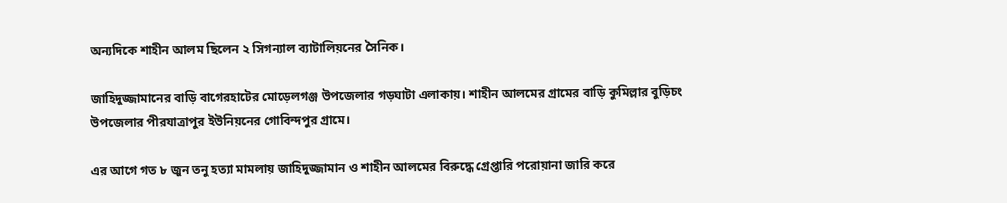অন্যদিকে শাহীন আলম ছিলেন ২ সিগন্যাল ব্যাটালিয়নের সৈনিক।

জাহিদুজ্জামানের বাড়ি বাগেরহাটের মোড়েলগঞ্জ উপজেলার গড়ঘাটা এলাকায়। শাহীন আলমের গ্রামের বাড়ি কুমিল্লার বুড়িচং উপজেলার পীরযাত্রাপুর ইউনিয়নের গোবিন্দপুর গ্রামে।

এর আগে গত ৮ জুন তনু হত্যা মামলায় জাহিদুজ্জামান ও শাহীন আলমের বিরুদ্ধে গ্রেপ্তারি পরোয়ানা জারি করে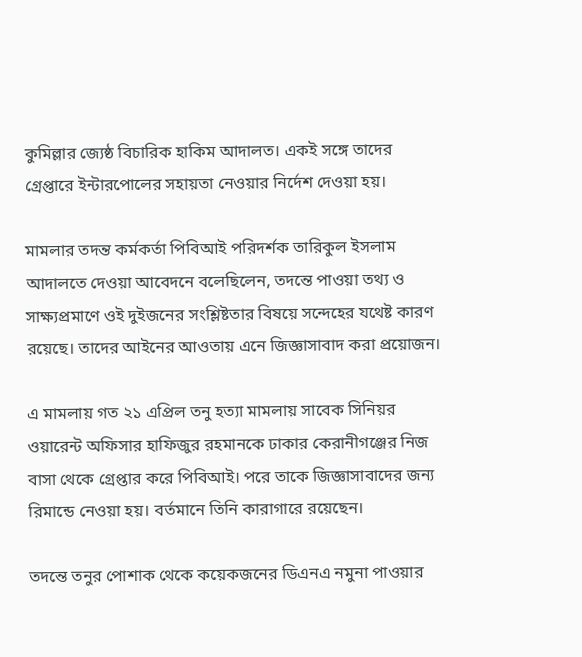কুমিল্লার জ্যেষ্ঠ বিচারিক হাকিম আদালত। একই সঙ্গে তাদের গ্রেপ্তারে ইন্টারপোলের সহায়তা নেওয়ার নির্দেশ দেওয়া হয়।

মামলার তদন্ত কর্মকর্তা পিবিআই পরিদর্শক তারিকুল ইসলাম আদালতে দেওয়া আবেদনে বলেছিলেন, তদন্তে পাওয়া তথ্য ও সাক্ষ্যপ্রমাণে ওই দুইজনের সংশ্লিষ্টতার বিষয়ে সন্দেহের যথেষ্ট কারণ রয়েছে। তাদের আইনের আওতায় এনে জিজ্ঞাসাবাদ করা প্রয়োজন।

এ মামলায় গত ২১ এপ্রিল তনু হত্যা মামলায় সাবেক সিনিয়র ওয়ারেন্ট অফিসার হাফিজুর রহমানকে ঢাকার কেরানীগঞ্জের নিজ বাসা থেকে গ্রেপ্তার করে পিবিআই। পরে তাকে জিজ্ঞাসাবাদের জন্য রিমান্ডে নেওয়া হয়। বর্তমানে তিনি কারাগারে রয়েছেন।

তদন্তে তনুর পোশাক থেকে কয়েকজনের ডিএনএ নমুনা পাওয়ার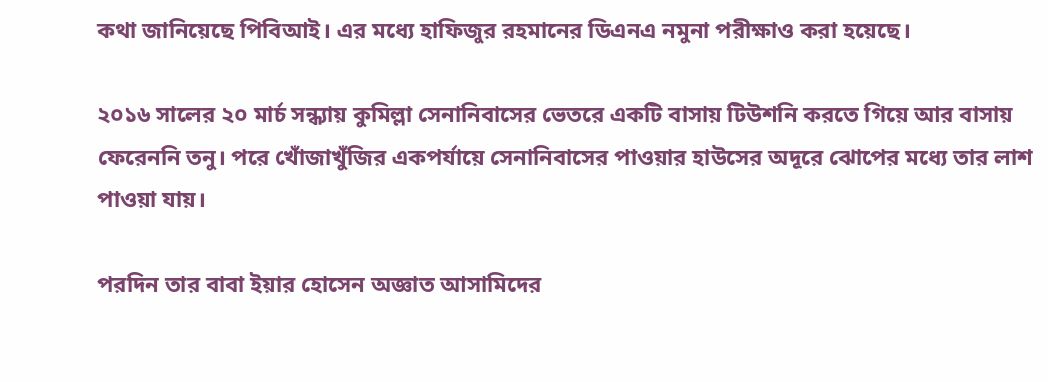কথা জানিয়েছে পিবিআই। এর মধ্যে হাফিজুর রহমানের ডিএনএ নমুনা পরীক্ষাও করা হয়েছে।

২০১৬ সালের ২০ মার্চ সন্ধ্যায় কুমিল্লা সেনানিবাসের ভেতরে একটি বাসায় টিউশনি করতে গিয়ে আর বাসায় ফেরেননি তনু। পরে খোঁজাখুঁজির একপর্যায়ে সেনানিবাসের পাওয়ার হাউসের অদূরে ঝোপের মধ্যে তার লাশ পাওয়া যায়।

পরদিন তার বাবা ইয়ার হোসেন অজ্ঞাত আসামিদের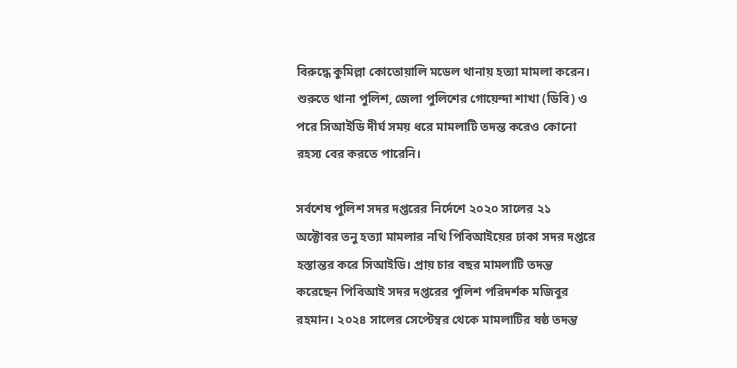বিরুদ্ধে কুমিল্লা কোতোয়ালি মডেল থানায় হত্যা মামলা করেন। শুরুতে থানা পুলিশ, জেলা পুলিশের গোয়েন্দা শাখা (ডিবি) ও পরে সিআইডি দীর্ঘ সময় ধরে মামলাটি তদন্ত করেও কোনো রহস্য বের করতে পারেনি।

সর্বশেষ পুলিশ সদর দপ্তরের নির্দেশে ২০২০ সালের ২১ অক্টোবর তনু হত্যা মামলার নথি পিবিআইয়ের ঢাকা সদর দপ্তরে হস্তান্তর করে সিআইডি। প্রায় চার বছর মামলাটি তদন্ত করেছেন পিবিআই সদর দপ্তরের পুলিশ পরিদর্শক মজিবুর রহমান। ২০২৪ সালের সেপ্টেম্বর থেকে মামলাটির ষষ্ঠ তদন্ত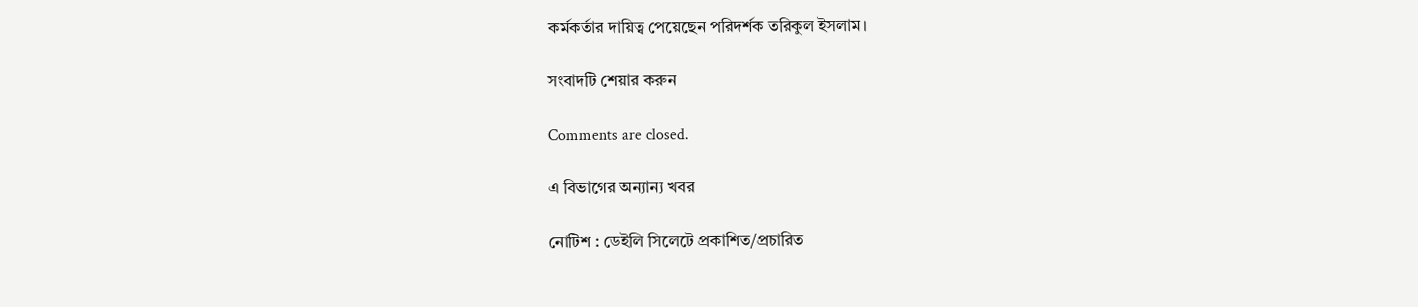কর্মকর্তার দায়িত্ব পেয়েছেন পরিদর্শক তরিকুল ইসলাম।

সংবাদটি শেয়ার করুন

Comments are closed.

এ বিভাগের অন্যান্য খবর

নোটিশ : ডেইলি সিলেটে প্রকাশিত/প্রচারিত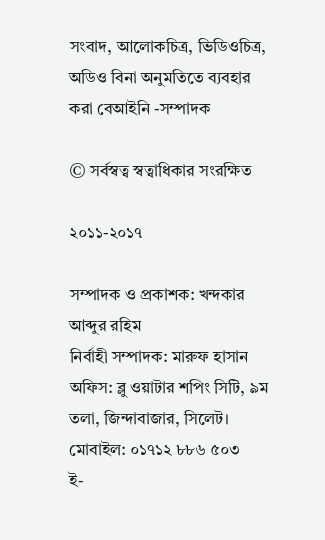সংবাদ, আলোকচিত্র, ভিডিওচিত্র, অডিও বিনা অনুমতিতে ব্যবহার করা বেআইনি -সম্পাদক

© সর্বস্বত্ব স্বত্বাধিকার সংরক্ষিত

২০১১-২০১৭

সম্পাদক ও প্রকাশক: খন্দকার আব্দুর রহিম
নির্বাহী সম্পাদক: মারুফ হাসান
অফিস: ব্লু ওয়াটার শপিং সিটি, ৯ম তলা, জিন্দাবাজার, সিলেট।
মোবাইল: ০১৭১২ ৮৮৬ ৫০৩
ই-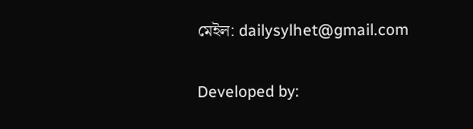মেইল: dailysylhet@gmail.com

Developed by: